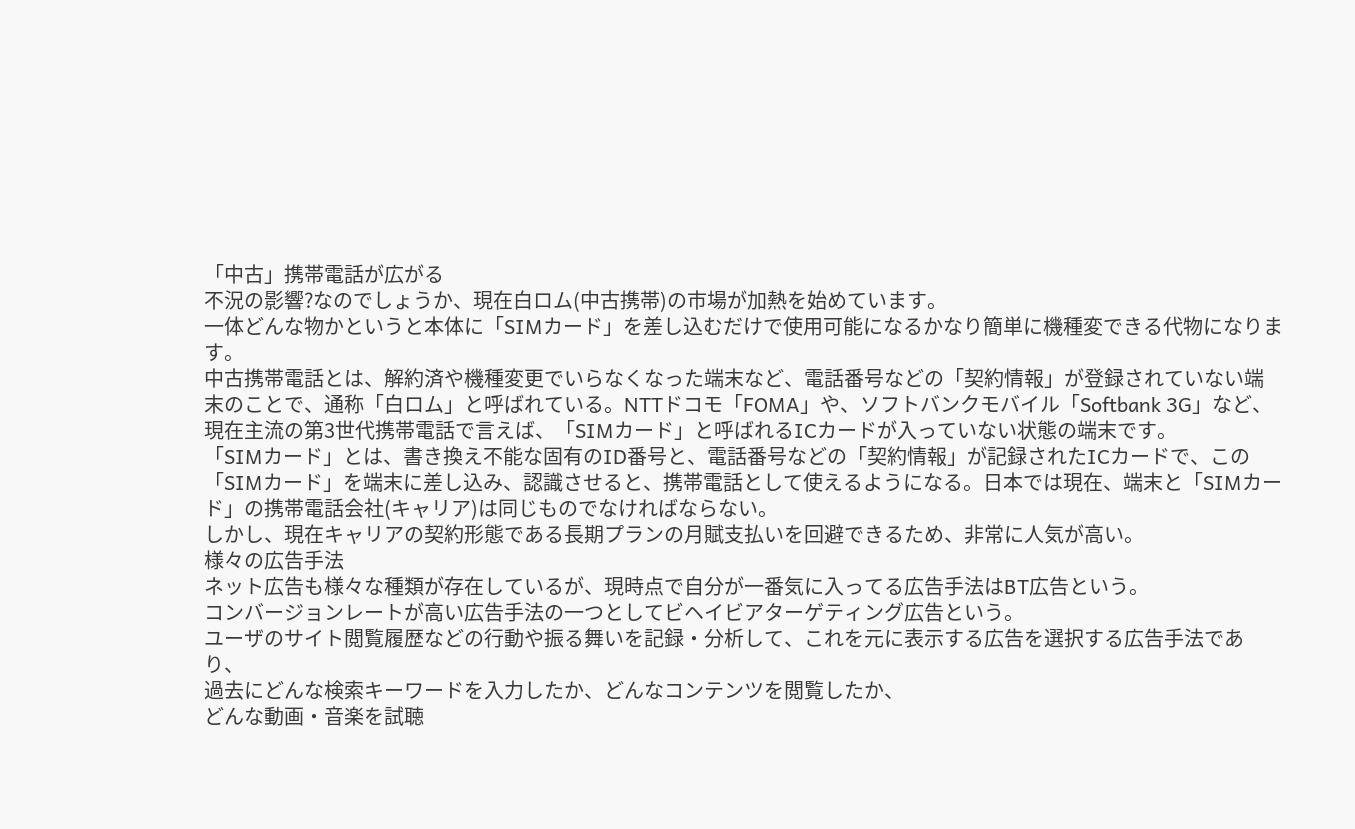「中古」携帯電話が広がる
不況の影響?なのでしょうか、現在白ロム(中古携帯)の市場が加熱を始めています。
一体どんな物かというと本体に「SIMカード」を差し込むだけで使用可能になるかなり簡単に機種変できる代物になります。
中古携帯電話とは、解約済や機種変更でいらなくなった端末など、電話番号などの「契約情報」が登録されていない端末のことで、通称「白ロム」と呼ばれている。NTTドコモ「FOMA」や、ソフトバンクモバイル「Softbank 3G」など、現在主流の第3世代携帯電話で言えば、「SIMカード」と呼ばれるICカードが入っていない状態の端末です。
「SIMカード」とは、書き換え不能な固有のID番号と、電話番号などの「契約情報」が記録されたICカードで、この「SIMカード」を端末に差し込み、認識させると、携帯電話として使えるようになる。日本では現在、端末と「SIMカード」の携帯電話会社(キャリア)は同じものでなければならない。
しかし、現在キャリアの契約形態である長期プランの月賦支払いを回避できるため、非常に人気が高い。
様々の広告手法
ネット広告も様々な種類が存在しているが、現時点で自分が一番気に入ってる広告手法はBT広告という。
コンバージョンレートが高い広告手法の一つとしてビヘイビアターゲティング広告という。
ユーザのサイト閲覧履歴などの行動や振る舞いを記録・分析して、これを元に表示する広告を選択する広告手法であり、
過去にどんな検索キーワードを入力したか、どんなコンテンツを閲覧したか、
どんな動画・音楽を試聴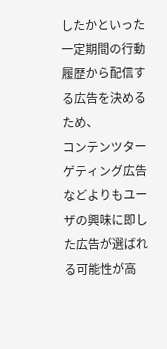したかといった一定期間の行動履歴から配信する広告を決めるため、
コンテンツターゲティング広告などよりもユーザの興味に即した広告が選ばれる可能性が高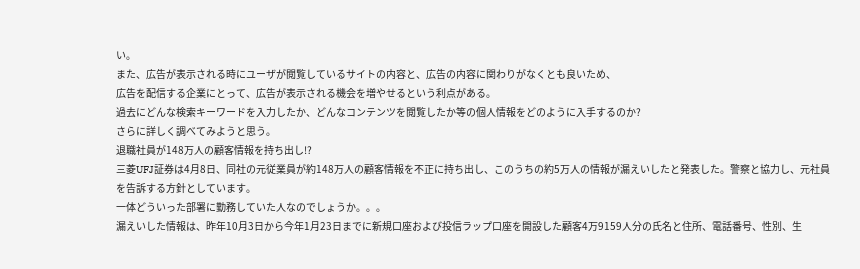い。
また、広告が表示される時にユーザが閲覧しているサイトの内容と、広告の内容に関わりがなくとも良いため、
広告を配信する企業にとって、広告が表示される機会を増やせるという利点がある。
過去にどんな検索キーワードを入力したか、どんなコンテンツを閲覧したか等の個人情報をどのように入手するのか?
さらに詳しく調べてみようと思う。
退職社員が148万人の顧客情報を持ち出し!?
三菱UFJ証券は4月8日、同社の元従業員が約148万人の顧客情報を不正に持ち出し、このうちの約5万人の情報が漏えいしたと発表した。警察と協力し、元社員を告訴する方針としています。
一体どういった部署に勤務していた人なのでしょうか。。。
漏えいした情報は、昨年10月3日から今年1月23日までに新規口座および投信ラップ口座を開設した顧客4万9159人分の氏名と住所、電話番号、性別、生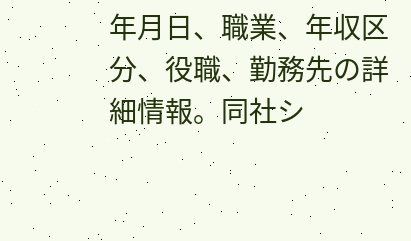年月日、職業、年収区分、役職、勤務先の詳細情報。同社シ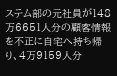ステム部の元社員が148万6651人分の顧客情報を不正に自宅へ持ち帰り、4万9159人分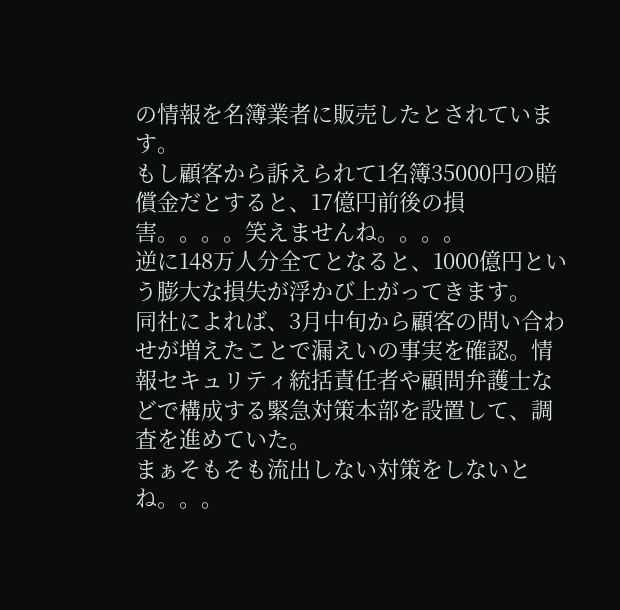の情報を名簿業者に販売したとされています。
もし顧客から訴えられて1名簿35000円の賠償金だとすると、17億円前後の損害。。。。笑えませんね。。。。
逆に148万人分全てとなると、1000億円という膨大な損失が浮かび上がってきます。
同社によれば、3月中旬から顧客の問い合わせが増えたことで漏えいの事実を確認。情報セキュリティ統括責任者や顧問弁護士などで構成する緊急対策本部を設置して、調査を進めていた。
まぁそもそも流出しない対策をしないとね。。。